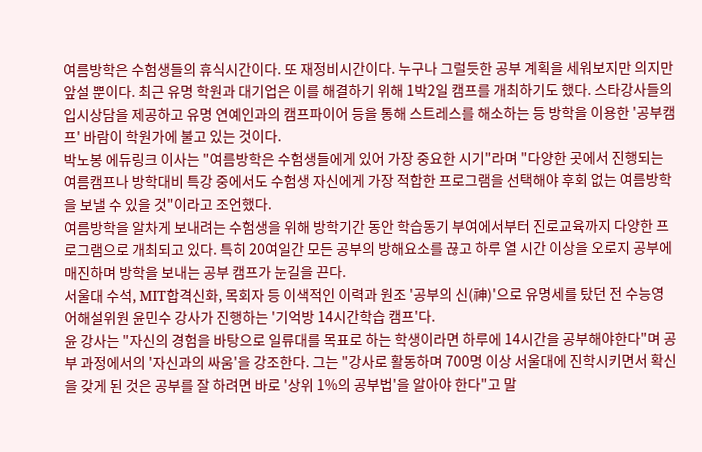여름방학은 수험생들의 휴식시간이다. 또 재정비시간이다. 누구나 그럴듯한 공부 계획을 세워보지만 의지만 앞설 뿐이다. 최근 유명 학원과 대기업은 이를 해결하기 위해 1박2일 캠프를 개최하기도 했다. 스타강사들의 입시상담을 제공하고 유명 연예인과의 캠프파이어 등을 통해 스트레스를 해소하는 등 방학을 이용한 '공부캠프' 바람이 학원가에 불고 있는 것이다.
박노봉 에듀링크 이사는 "여름방학은 수험생들에게 있어 가장 중요한 시기"라며 "다양한 곳에서 진행되는 여름캠프나 방학대비 특강 중에서도 수험생 자신에게 가장 적합한 프로그램을 선택해야 후회 없는 여름방학을 보낼 수 있을 것"이라고 조언했다.
여름방학을 알차게 보내려는 수험생을 위해 방학기간 동안 학습동기 부여에서부터 진로교육까지 다양한 프로그램으로 개최되고 있다. 특히 20여일간 모든 공부의 방해요소를 끊고 하루 열 시간 이상을 오로지 공부에 매진하며 방학을 보내는 공부 캠프가 눈길을 끈다.
서울대 수석, MIT합격신화, 목회자 등 이색적인 이력과 원조 '공부의 신(神)'으로 유명세를 탔던 전 수능영어해설위원 윤민수 강사가 진행하는 '기억방 14시간학습 캠프'다.
윤 강사는 "자신의 경험을 바탕으로 일류대를 목표로 하는 학생이라면 하루에 14시간을 공부해야한다"며 공부 과정에서의 '자신과의 싸움'을 강조한다. 그는 "강사로 활동하며 700명 이상 서울대에 진학시키면서 확신을 갖게 된 것은 공부를 잘 하려면 바로 '상위 1%의 공부법'을 알아야 한다"고 말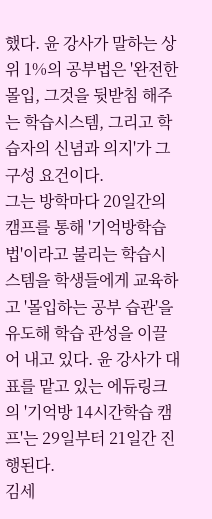했다. 윤 강사가 말하는 상위 1%의 공부법은 '완전한 몰입, 그것을 뒷받침 해주는 학습시스템, 그리고 학습자의 신념과 의지'가 그 구성 요건이다.
그는 방학마다 20일간의 캠프를 통해 '기억방학습법'이라고 불리는 학습시스템을 학생들에게 교육하고 '몰입하는 공부 습관'을 유도해 학습 관성을 이끌어 내고 있다. 윤 강사가 대표를 맡고 있는 에듀링크의 '기억방 14시간학습 캠프'는 29일부터 21일간 진행된다.
김세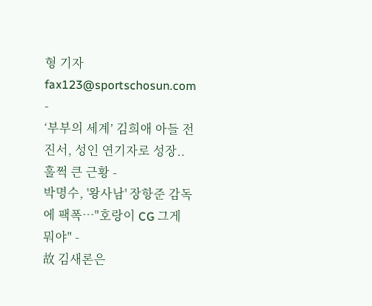형 기자 fax123@sportschosun.com
-
‘부부의 세계’ 김희애 아들 전진서, 성인 연기자로 성장..훌쩍 큰 근황 -
박명수, '왕사남' 장항준 감독에 팩폭…"호랑이 CG 그게 뭐야" -
故 김새론은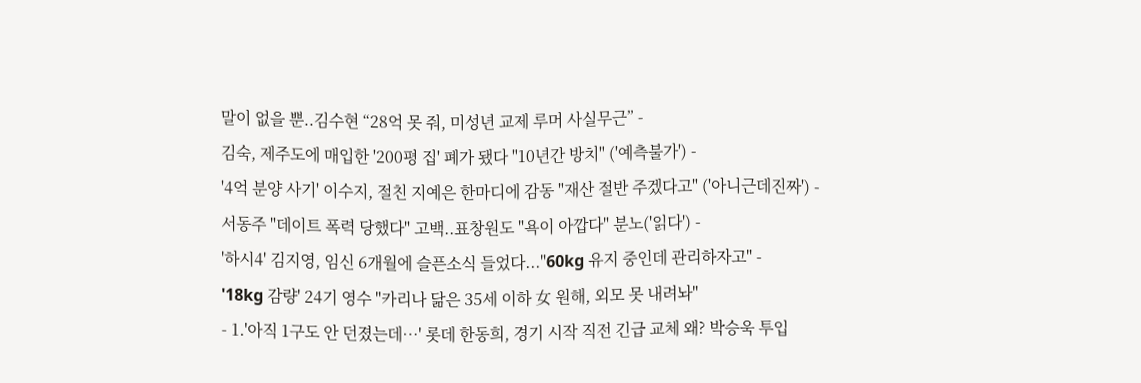말이 없을 뿐..김수현 “28억 못 줘, 미성년 교제 루머 사실무근” -
김숙, 제주도에 매입한 '200평 집' 폐가 됐다 "10년간 방치" ('예측불가') -
'4억 분양 사기' 이수지, 절친 지예은 한마디에 감동 "재산 절반 주겠다고" ('아니근데진짜') -
서동주 "데이트 폭력 당했다" 고백..표창원도 "욕이 아깝다" 분노('읽다') -
'하시4' 김지영, 임신 6개월에 슬픈소식 들었다..."60kg 유지 중인데 관리하자고" -
'18kg 감량' 24기 영수 "카리나 닮은 35세 이하 女 원해, 외모 못 내려놔"
- 1.'아직 1구도 안 던졌는데…' 롯데 한동희, 경기 시작 직전 긴급 교체 왜? 박승욱 투입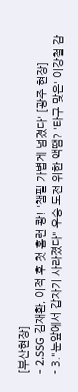[부산현장]
- 2.SSG 김재환, 이적 후 첫 홈런 쾅! '챔필 가볍게 넘겼다' [광주 현장]
- 3."눈앞에서 갑자기 사라졌다" 우승 도전 위한 액땜? '타구 맞은' 이강철 감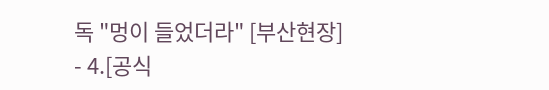독 "멍이 들었더라" [부산현장]
- 4.[공식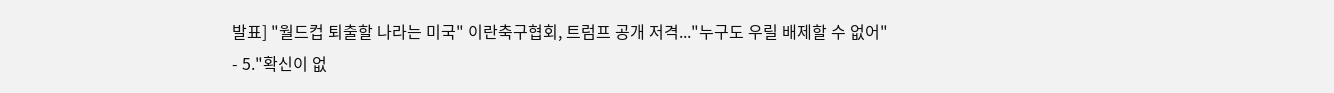발표] "월드컵 퇴출할 나라는 미국" 이란축구협회, 트럼프 공개 저격..."누구도 우릴 배제할 수 없어"
- 5."확신이 없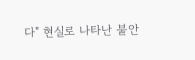다" 현실로 나타난 불안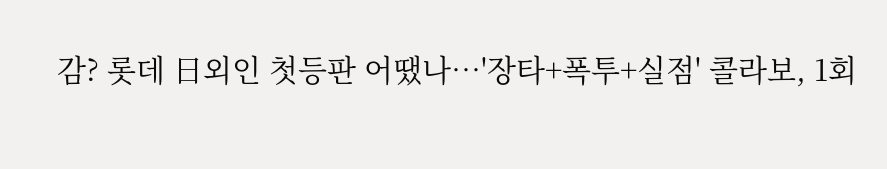감? 롯데 日외인 첫등판 어땠나…'장타+폭투+실점' 콜라보, 1회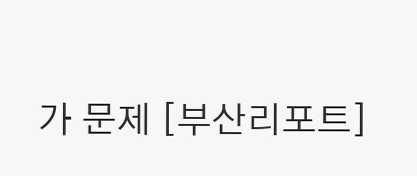가 문제 [부산리포트]